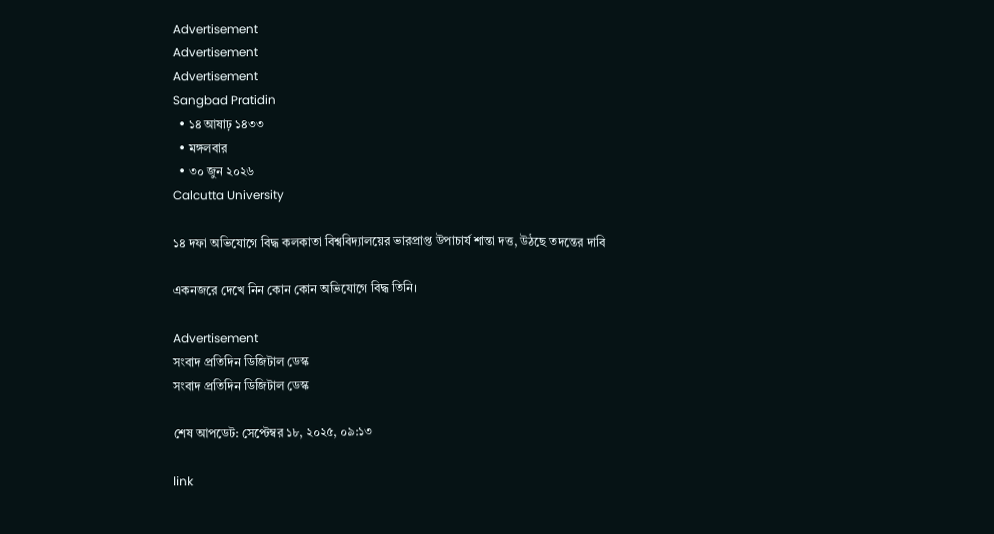Advertisement
Advertisement
Advertisement
Sangbad Pratidin
  • ১৪ আষাঢ় ১৪৩৩
  • মঙ্গলবার
  • ৩০ জুন ২০২৬
Calcutta University

১৪ দফা অভিযোগে বিদ্ধ কলকাতা বিশ্ববিদ্যালয়ের ভারপ্রাপ্ত উপাচার্য শান্তা দত্ত, উঠছে তদন্তের দাবি

একনজরে দেখে নিন কোন কোন অভিযোগে বিদ্ধ তিনি।

Advertisement
সংবাদ প্রতিদিন ডিজিটাল ডেস্ক
সংবাদ প্রতিদিন ডিজিটাল ডেস্ক

শেষ আপডেট: সেপ্টেম্বর ১৮, ২০২৫, ০৯:১৩

link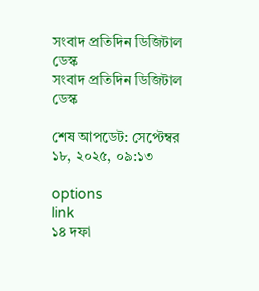সংবাদ প্রতিদিন ডিজিটাল ডেস্ক
সংবাদ প্রতিদিন ডিজিটাল ডেস্ক

শেষ আপডেট: সেপ্টেম্বর ১৮, ২০২৫, ০৯:১৩

options
link
১৪ দফা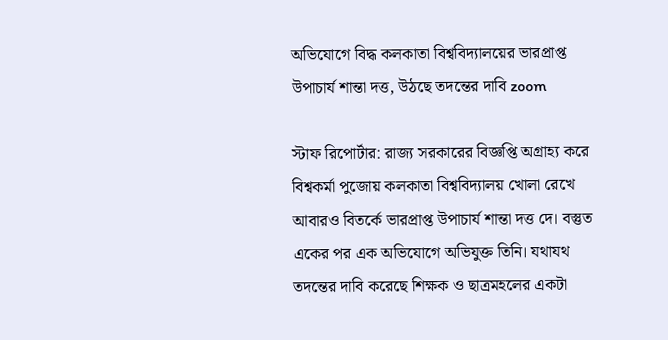অভিযোগে বিদ্ধ কলকাতা বিশ্ববিদ্যালয়ের ভারপ্রাপ্ত উপাচার্য শান্তা দত্ত, উঠছে তদন্তের দাবি zoom

স্টাফ রিপোর্টার: রাজ্য সরকারের বিজ্ঞপ্তি অগ্রাহ্য করে বিশ্বকর্মা পুজোয় কলকাতা বিশ্ববিদ্যালয় খোলা রেখে আবারও বিতর্কে ভারপ্রাপ্ত উপাচার্য শান্তা দত্ত দে। বস্তুত একের পর এক অভিযোগে অভিযুক্ত তিনি। যথাযথ তদন্তের দাবি করেছে শিক্ষক ও ছাত্রমহলের একটা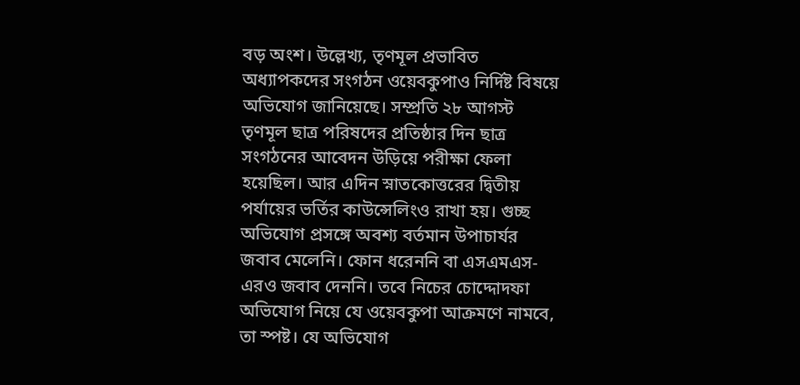বড় অংশ। উল্লেখ্য, তৃণমূল প্রভাবিত অধ্যাপকদের সংগঠন ওয়েবকুপাও নির্দিষ্ট বিষয়ে অভিযোগ জানিয়েছে। সম্প্রতি ২৮ আগস্ট তৃণমূল ছাত্র পরিষদের প্রতিষ্ঠার দিন ছাত্র সংগঠনের আবেদন উড়িয়ে পরীক্ষা ফেলা হয়েছিল। আর এদিন স্নাতকোত্তরের দ্বিতীয় পর্যায়ের ভর্তির কাউন্সেলিংও রাখা হয়। গুচ্ছ অভিযোগ প্রসঙ্গে অবশ্য বর্তমান উপাচার্যর জবাব মেলেনি। ফোন ধরেননি বা এসএমএস-এরও জবাব দেননি। তবে নিচের চোদ্দোদফা অভিযোগ নিয়ে যে ওয়েবকুপা আক্রমণে নামবে, তা স্পষ্ট। যে অভিযোগ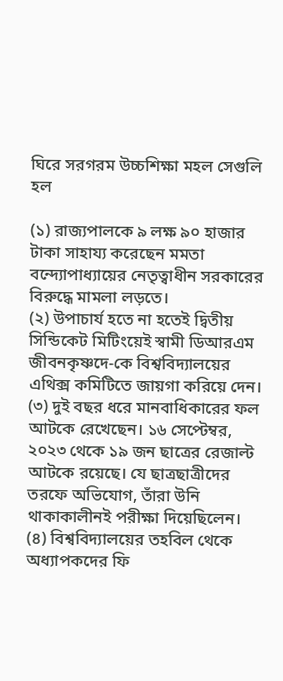ঘিরে সরগরম উচ্চশিক্ষা মহল সেগুলি হল

(১) রাজ্যপালকে ৯ লক্ষ ৯০ হাজার টাকা সাহায্য করেছেন মমতা বন্দ্যোপাধ্যায়ের নেতৃত্বাধীন সরকারের বিরুদ্ধে মামলা লড়তে।
(২) উপাচার্য হতে না হতেই দ্বিতীয় সিন্ডিকেট মিটিংয়েই স্বামী ডিআরএম জীবনকৃষ্ণদে-কে বিশ্ববিদ্যালয়ের এথিক্স কমিটিতে জায়গা করিয়ে দেন।
(৩) দুই বছর ধরে মানবাধিকারের ফল আটকে রেখেছেন। ১৬ সেপ্টেম্বর, ২০২৩ থেকে ১৯ জন ছাত্রের রেজাল্ট আটকে রয়েছে। যে ছাত্রছাত্রীদের তরফে অভিযোগ, তাঁরা উনি থাকাকালীনই পরীক্ষা দিয়েছিলেন।
(৪) বিশ্ববিদ্যালয়ের তহবিল থেকে অধ্যাপকদের ফি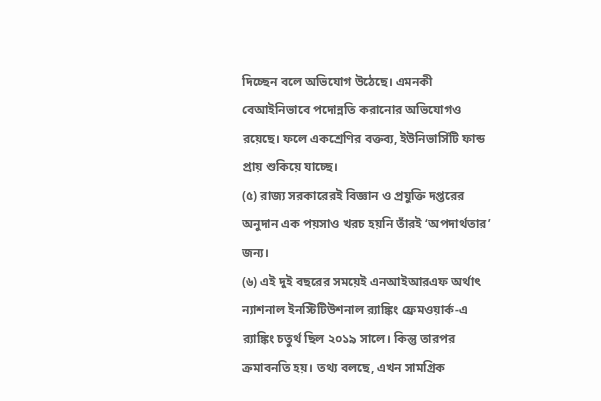দিচ্ছেন বলে অভিযোগ উঠেছে। এমনকী বেআইনিভাবে পদোন্নতি করানোর অভিযোগও রয়েছে। ফলে একশ্রেণির বক্তব্য, ইউনিভার্সিটি ফান্ড প্রায় শুকিয়ে যাচ্ছে।
(৫) রাজ্য সরকারেরই বিজ্ঞান ও প্রযুক্তি দপ্তরের অনুদান এক পয়সাও খরচ হয়নি তাঁরই ‘অপদার্থতার’ জন্য।
(৬) এই দুই বছরের সময়েই এনআইআরএফ অর্থাৎ ন্যাশনাল ইনস্টিটিউশনাল র‍্যাঙ্কিং ফ্রেমওয়ার্ক-এ র‍্যাঙ্কিং চতুর্থ ছিল ২০১৯ সালে। কিন্তু তারপর ক্রমাবনতি হয়। তথ্য বলছে, এখন সামগ্রিক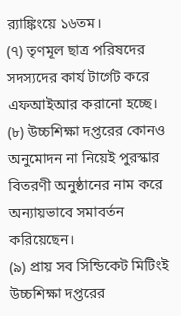র‍্যাঙ্কিংয়ে ১৬তম।
(৭) তৃণমূল ছাত্র পরিষদের সদস্যদের কার্য টার্গেট করে এফআইআর করানো হচ্ছে।
(৮) উচ্চশিক্ষা দপ্তরের কোনও অনুমোদন না নিয়েই পুরস্কার বিতরণী অনুষ্ঠানের নাম করে অন্যায়ভাবে সমাবর্তন করিয়েছেন।
(৯) প্রায় সব সিন্ডিকেট মিটিংই উচ্চশিক্ষা দপ্তরের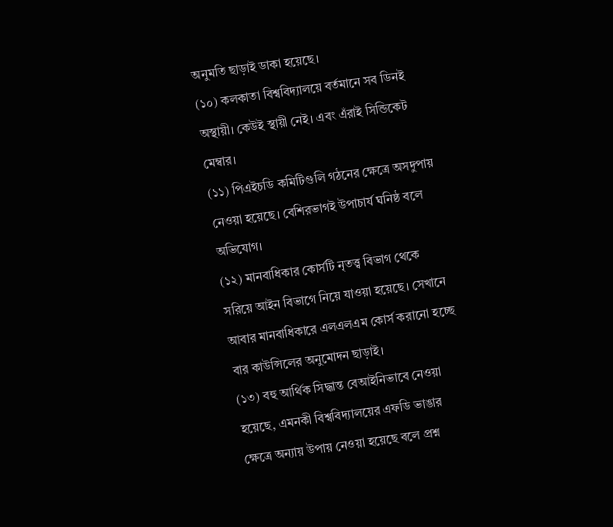অনুমতি ছাড়াই ডাকা হয়েছে।
(১০) কলকাতা বিশ্ববিদ্যালয়ে বর্তমানে সব ডিনই অস্থায়ী। কেউই স্থায়ী নেই। এবং এঁরাই সিন্ডিকেট মেম্বার।
(১১) পিএইচডি কমিটিগুলি গঠনের ক্ষেত্রে অসদুপায় নেওয়া হয়েছে। বেশিরভাগই উপাচার্য ঘনিষ্ঠ বলে অভিযোগ।
(১২) মানবাধিকার কোর্সটি নৃতত্ত্ব বিভাগ থেকে সরিয়ে আইন বিভাগে নিয়ে যাওয়া হয়েছে। সেখানে আবার মানবাধিকারে এলএলএম কোর্স করানো হচ্ছে বার কাউন্সিলের অনুমোদন ছাড়াই।
(১৩) বহু আর্থিক সিদ্ধান্ত বেআইনিভাবে নেওয়া হয়েছে, এমনকী বিশ্ববিদ্যালয়ের এফডি ভাঙার ক্ষেত্রে অন্যায় উপায় নেওয়া হয়েছে বলে প্রশ্ন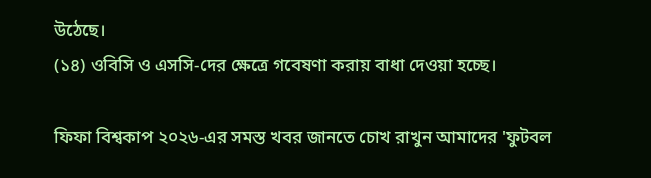উঠেছে।
(১৪) ওবিসি ও এসসি-দের ক্ষেত্রে গবেষণা করায় বাধা দেওয়া হচ্ছে।

ফিফা বিশ্বকাপ ২০২৬-এর সমস্ত খবর জানতে চোখ রাখুন আমাদের 'ফুটবল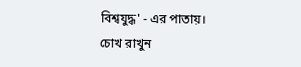বিশ্বযুদ্ধ' - এর পাতায়।
চোখ রাখুন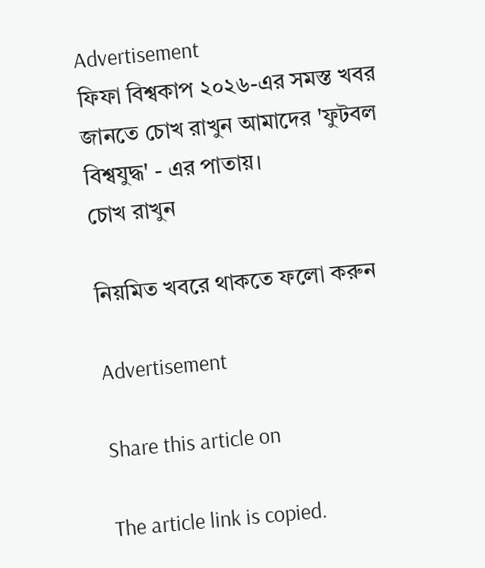Advertisement
ফিফা বিশ্বকাপ ২০২৬-এর সমস্ত খবর জানতে চোখ রাখুন আমাদের 'ফুটবল বিশ্বযুদ্ধ' - এর পাতায়।
চোখ রাখুন

নিয়মিত খবরে থাকতে ফলো করুন

Advertisement

Share this article on

The article link is copied.